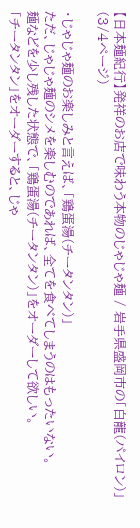【日本麺紀行】発祥のお店で味わう本物のじゃじゃ麺 / 岩手県盛岡市の「白龍(パイロン)」 (3/4ページ)

・じゃじゃ麺のお楽しみと言えば、「鶏蛋湯(チータンタン)」
ただ、じゃじゃ麺のシメを楽しむのであれば、全てを食べてしまうのはもったいない。
麺などを少し残した状態で、「鶏蛋湯(チータンタン)」をオーダーして欲しい。
「チータンタン」をオーダーすると、じゃ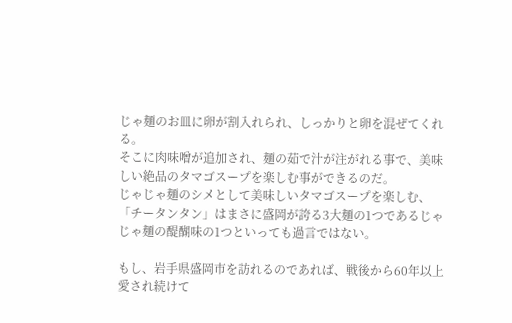じゃ麺のお皿に卵が割入れられ、しっかりと卵を混ぜてくれる。
そこに肉味噌が追加され、麺の茹で汁が注がれる事で、美味しい絶品のタマゴスープを楽しむ事ができるのだ。
じゃじゃ麺のシメとして美味しいタマゴスープを楽しむ、「チータンタン」はまさに盛岡が誇る3大麺の1つであるじゃじゃ麺の醍醐味の1つといっても過言ではない。

もし、岩手県盛岡市を訪れるのであれば、戦後から60年以上愛され続けて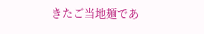きたご当地麺であ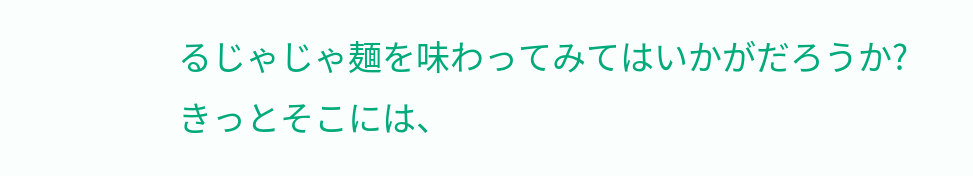るじゃじゃ麺を味わってみてはいかがだろうか?
きっとそこには、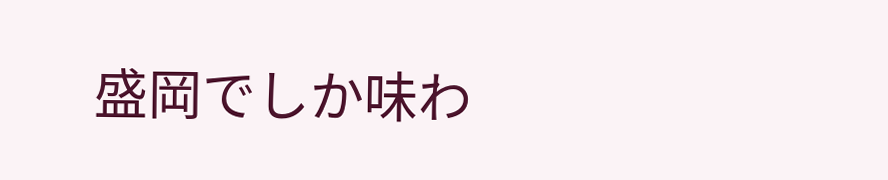盛岡でしか味わ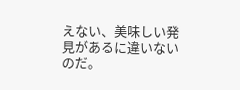えない、美味しい発見があるに違いないのだ。